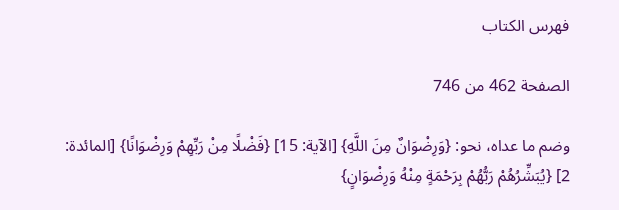فهرس الكتاب

الصفحة 462 من 746

وضم ما عداه، نحو: {وَرِضْوَانٌ مِنَ اللَّهِ} [الآية: 15] {فَضْلًا مِنْ رَبِّهِمْ وَرِضْوَانًا} [المائدة: 2] {يُبَشِّرُهُمْ رَبُّهُمْ بِرَحْمَةٍ مِنْهُ وَرِضْوَانٍ}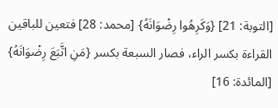[التوبة: 21] {وَكَرِهُوا رِضْوَانَهُ} [محمد: 28] فتعين للباقين القراءة بكسر الراء، فصار السبعة بكسر {مَنِ اتَّبَعَ رِضْوَانَهُ} [المائدة: 16]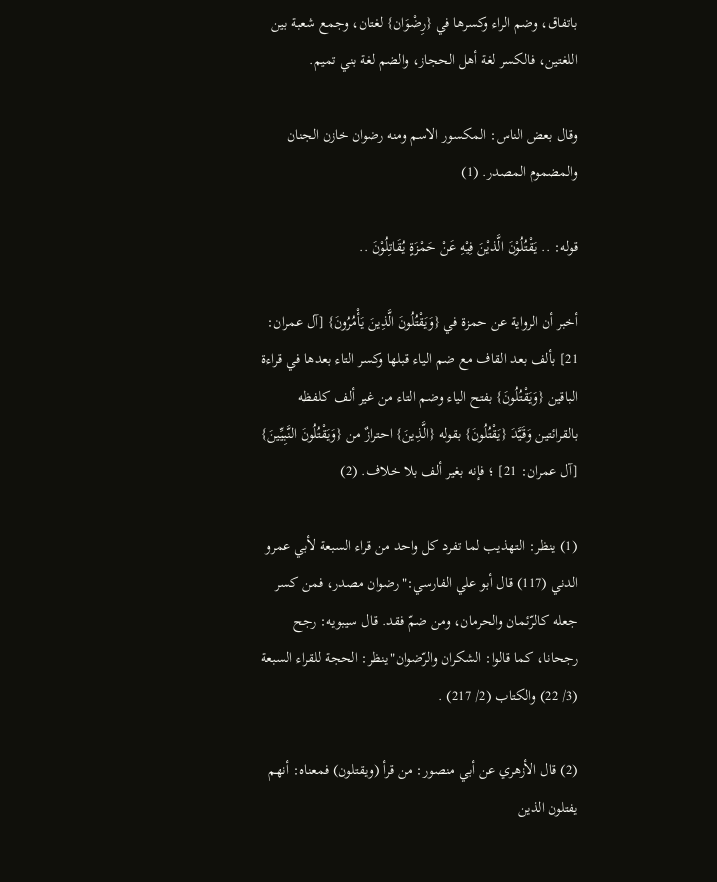باتفاق، وضم الراء وكسرها في {رِضْوَان} لغتان، وجمع شعبة بين اللغتين، فالكسر لغة أهل الحجاز، والضم لغة بني تميم.

وقال بعض الناس: المكسور الاسم ومنه رضوان خازن الجنان والمضموم المصدر. (1)

قوله: .. يَقْتُلُوْنَ الَّذيْنَ فِيْهِ عَنْ حَمْزَةٍ يُقَاتِلُوْنَ ..

أخبر أن الرواية عن حمزة في {وَيَقْتُلُونَ الَّذِينَ يَأْمُرُونَ} [آل عمران: 21] بألف بعد القاف مع ضم الياء قبلها وكسر التاء بعدها في قراءة الباقين {وَيَقْتُلُونَ} بفتح الياء وضم التاء من غير ألف كلفظه بالقرائتين وَقَيَّدَ {يَقْتُلُونَ} بقوله {الَّذِينَ} احترازٌ من {وَيَقْتُلُونَ النَّبِيِّينَ} [آل عمران: 21] ؛ فإنه بغير ألف بلا خلاف. (2)

(1) ينظر: التهذيب لما تفرد كل واحد من قراء السبعة لأبي عمرو الدني (117) قال أبو علي الفارسي:"رضوان مصدر، فمن كسر جعله كالرّئمان والحرمان، ومن ضمّ فقد. قال سيبويه: رجح رجحانا، كما قالوا: الشكران والرّضوان"ينظر: الحجة للقراء السبعة (3/ 22) والكتاب (2/ 217) .

(2) قال الأزهري عن أبي منصور: من قرأ (ويقتلون) فمعناه: أنهم يفتلون الذين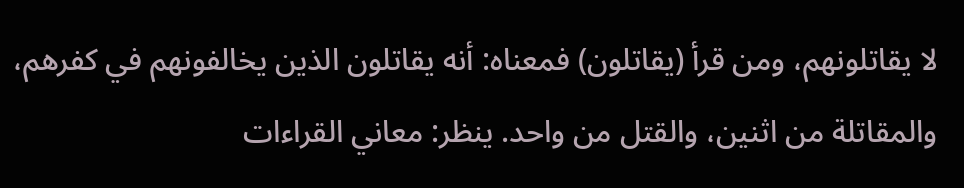لا يقاتلونهم، ومن قرأ (يقاتلون) فمعناه: أنه يقاتلون الذين يخالفونهم في كفرهم، والمقاتلة من اثنين، والقتل من واحد. ينظر: معاني القراءات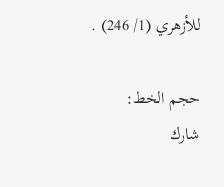للأزهري (1/ 246) .

حجم الخط:
شارك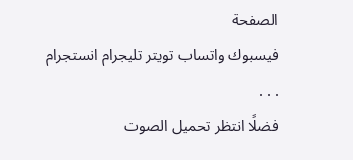الصفحة
فيسبوك واتساب تويتر تليجرام انستجرام
. . .
فضلًا انتظر تحميل الصوت